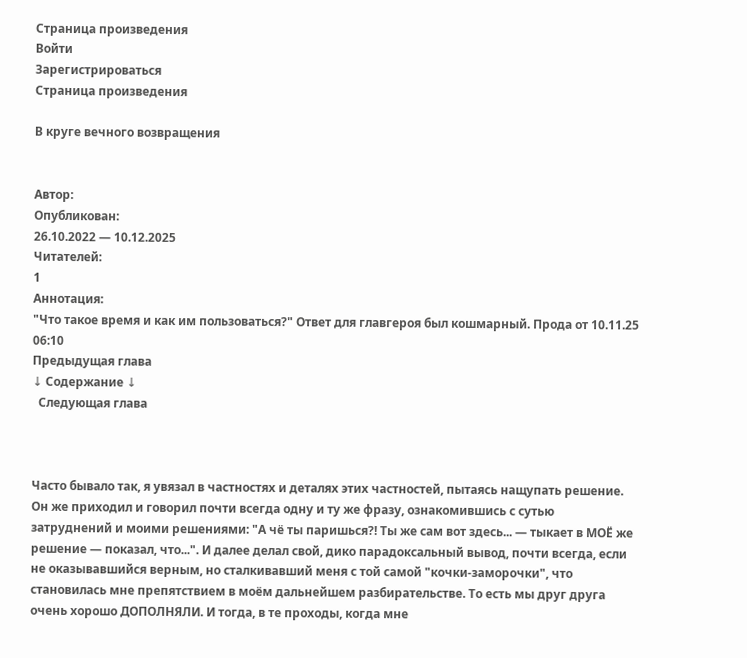Страница произведения
Войти
Зарегистрироваться
Страница произведения

В круге вечного возвращения


Автор:
Опубликован:
26.10.2022 — 10.12.2025
Читателей:
1
Аннотация:
"Что такое время и как им пользоваться?" Ответ для главгероя был кошмарный. Прода от 10.11.25 06:10
Предыдущая глава
↓ Содержание ↓
  Следующая глава



Часто бывало так, я увязал в частностях и деталях этих частностей, пытаясь нащупать решение. Он же приходил и говорил почти всегда одну и ту же фразу, ознакомившись с сутью затруднений и моими решениями: "А чё ты паришься?! Ты же сам вот здесь... — тыкает в МОЁ же решение — показал, что...". И далее делал свой, дико парадоксальный вывод, почти всегда, если не оказывавшийся верным, но сталкивавший меня с той самой "кочки-заморочки", что становилась мне препятствием в моём дальнейшем разбирательстве. То есть мы друг друга очень хорошо ДОПОЛНЯЛИ. И тогда, в те проходы, когда мне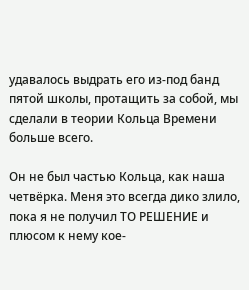удавалось выдрать его из-под банд пятой школы, протащить за собой, мы сделали в теории Кольца Времени больше всего.

Он не был частью Кольца, как наша четвёрка. Меня это всегда дико злило, пока я не получил ТО РЕШЕНИЕ и плюсом к нему кое-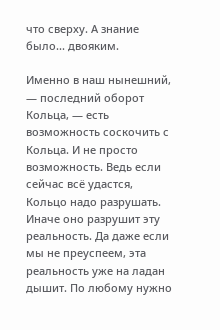что сверху. А знание было... двояким.

Именно в наш нынешний, — последний оборот Кольца, — есть возможность соскочить с Кольца. И не просто возможность. Ведь если сейчас всё удастся, Кольцо надо разрушать. Иначе оно разрушит эту реальность. Да даже если мы не преуспеем, эта реальность уже на ладан дышит. По любому нужно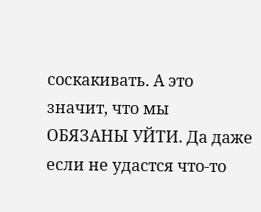соскакивать. А это значит, что мы ОБЯЗАНЫ УЙТИ. Да даже если не удастся что-то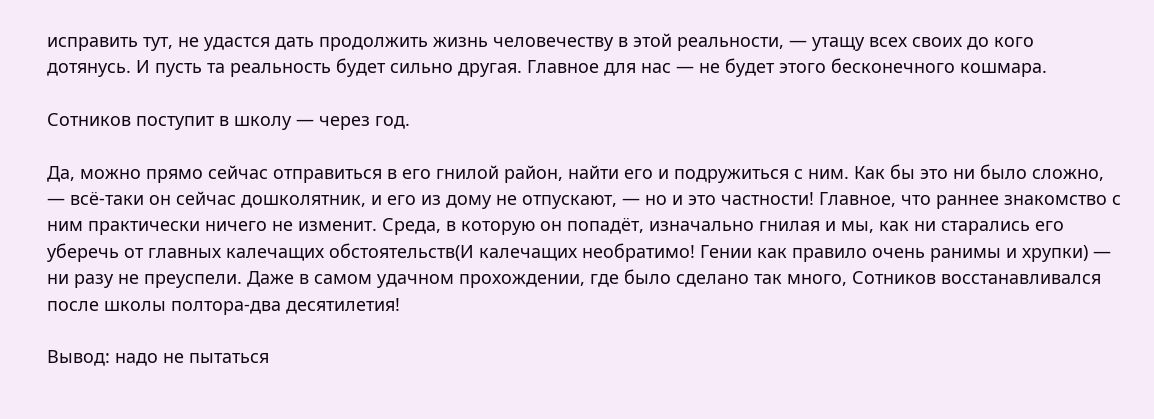исправить тут, не удастся дать продолжить жизнь человечеству в этой реальности, — утащу всех своих до кого дотянусь. И пусть та реальность будет сильно другая. Главное для нас — не будет этого бесконечного кошмара.

Сотников поступит в школу — через год.

Да, можно прямо сейчас отправиться в его гнилой район, найти его и подружиться с ним. Как бы это ни было сложно, — всё-таки он сейчас дошколятник, и его из дому не отпускают, — но и это частности! Главное, что раннее знакомство с ним практически ничего не изменит. Среда, в которую он попадёт, изначально гнилая и мы, как ни старались его уберечь от главных калечащих обстоятельств(И калечащих необратимо! Гении как правило очень ранимы и хрупки) — ни разу не преуспели. Даже в самом удачном прохождении, где было сделано так много, Сотников восстанавливался после школы полтора-два десятилетия!

Вывод: надо не пытаться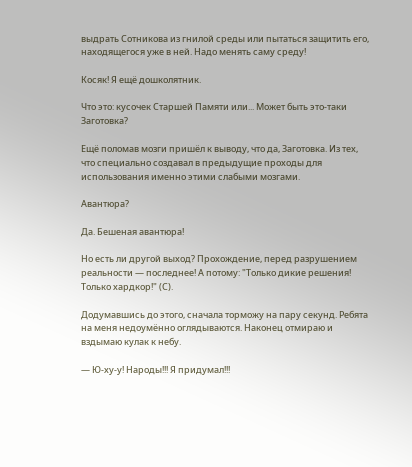выдрать Сотникова из гнилой среды или пытаться защитить его, находящегося уже в ней. Надо менять саму среду!

Косяк! Я ещё дошколятник.

Что это: кусочек Старшей Памяти или... Может быть это-таки Заготовка?

Ещё поломав мозги пришёл к выводу, что да, Заготовка. Из тех, что специально создавал в предыдущие проходы для использования именно этими слабыми мозгами.

Авантюра?

Да. Бешеная авантюра!

Но есть ли другой выход? Прохождение, перед разрушением реальности — последнее! А потому: "Только дикие решения! Только хардкор!" (С).

Додумавшись до этого, сначала торможу на пару секунд. Ребята на меня недоумённо оглядываются. Наконец отмираю и вздымаю кулак к небу.

— Ю-ху-у! Народы!!! Я придумал!!!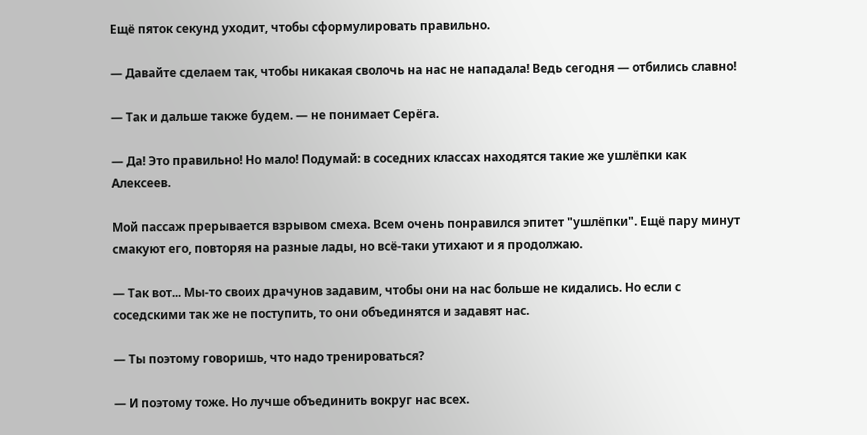Ещё пяток секунд уходит, чтобы сформулировать правильно.

— Давайте сделаем так, чтобы никакая сволочь на нас не нападала! Ведь сегодня — отбились славно!

— Так и дальше также будем. — не понимает Серёга.

— Да! Это правильно! Но мало! Подумай: в соседних классах находятся такие же ушлёпки как Алексеев.

Мой пассаж прерывается взрывом смеха. Всем очень понравился эпитет "ушлёпки". Ещё пару минут смакуют его, повторяя на разные лады, но всё-таки утихают и я продолжаю.

— Так вот... Мы-то своих драчунов задавим, чтобы они на нас больше не кидались. Но если с соседскими так же не поступить, то они объединятся и задавят нас.

— Ты поэтому говоришь, что надо тренироваться?

— И поэтому тоже. Но лучше объединить вокруг нас всех.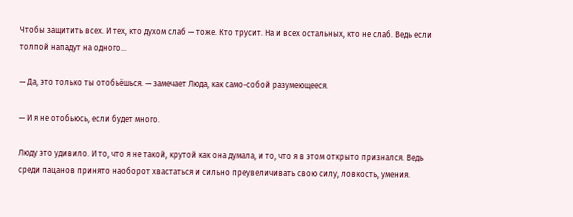Чтобы защитить всех. И тех, кто духом слаб — тоже. Кто трусит. На и всех остальных, кто не слаб. Ведь если толпой нападут на одного...

— Да, это только ты отобьёшься. — замечает Люда, как само-собой разумеющееся.

— И я не отобьюсь, если будет много.

Люду это удивило. И то, что я не такой, крутой как она думала, и то, что я в этом открыто признался. Ведь среди пацанов принято наоборот хвастаться и сильно преувеличивать свою силу, ловкость, умения.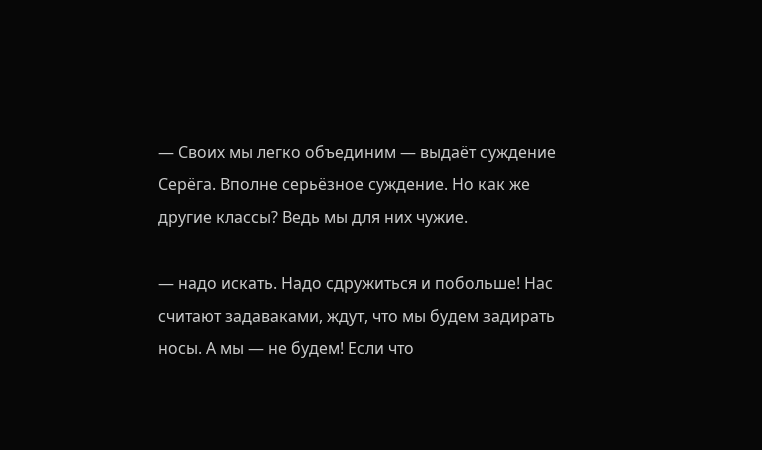— Своих мы легко объединим — выдаёт суждение Серёга. Вполне серьёзное суждение. Но как же другие классы? Ведь мы для них чужие.

— надо искать. Надо сдружиться и побольше! Нас считают задаваками, ждут, что мы будем задирать носы. А мы — не будем! Если что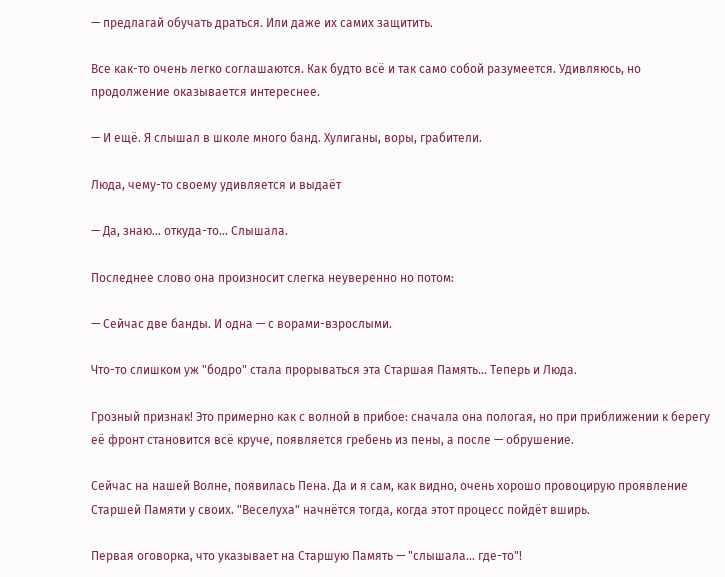— предлагай обучать драться. Или даже их самих защитить.

Все как-то очень легко соглашаются. Как будто всё и так само собой разумеется. Удивляюсь, но продолжение оказывается интереснее.

— И ещё. Я слышал в школе много банд. Хулиганы, воры, грабители.

Люда, чему-то своему удивляется и выдаёт

— Да, знаю... откуда-то... Слышала.

Последнее слово она произносит слегка неуверенно но потом:

— Сейчас две банды. И одна — с ворами-взрослыми.

Что-то слишком уж "бодро" стала прорываться эта Старшая Память... Теперь и Люда.

Грозный признак! Это примерно как с волной в прибое: сначала она пологая, но при приближении к берегу её фронт становится всё круче, появляется гребень из пены, а после — обрушение.

Сейчас на нашей Волне, появилась Пена. Да и я сам, как видно, очень хорошо провоцирую проявление Старшей Памяти у своих. "Веселуха" начнётся тогда, когда этот процесс пойдёт вширь.

Первая оговорка, что указывает на Старшую Память — "слышала... где-то"!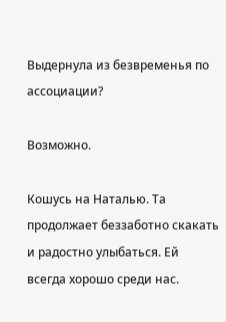Выдернула из безвременья по ассоциации?

Возможно.

Кошусь на Наталью. Та продолжает беззаботно скакать и радостно улыбаться. Ей всегда хорошо среди нас.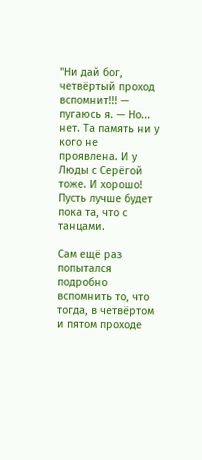"Ни дай бог, четвёртый проход вспомнит!!! — пугаюсь я. — Но... нет. Та память ни у кого не проявлена. И у Люды с Серёгой тоже. И хорошо! Пусть лучше будет пока та, что с танцами.

Сам ещё раз попытался подробно вспомнить то, что тогда, в четвёртом и пятом проходе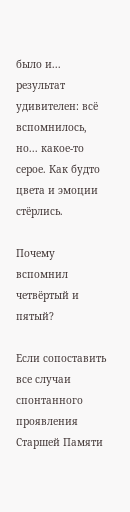было и... результат удивителен: всё вспомнилось, но... какое-то серое. Как будто цвета и эмоции стёрлись.

Почему вспомнил четвёртый и пятый?

Если сопоставить все случаи спонтанного проявления Старшей Памяти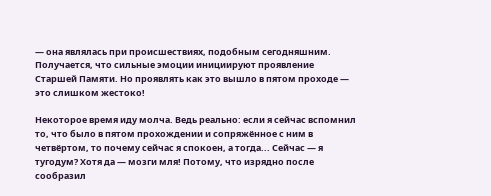— она являлась при происшествиях, подобным сегодняшним. Получается, что сильные эмоции инициируют проявление Старшей Памяти. Но проявлять как это вышло в пятом проходе — это слишком жестоко!

Некоторое время иду молча. Ведь реально: если я сейчас вспомнил то, что было в пятом прохождении и сопряжённое с ним в четвёртом, то почему сейчас я спокоен, а тогда... Сейчас — я тугодум? Хотя да — мозги мля! Потому, что изрядно после сообразил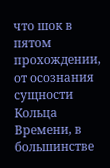что шок в пятом прохождении, от осознания сущности Кольца Времени, в большинстве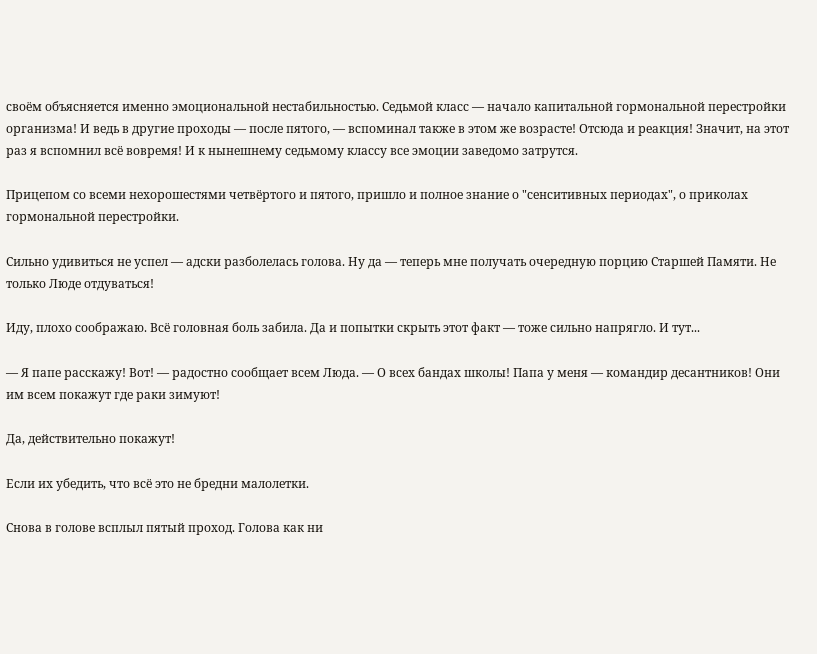своём объясняется именно эмоциональной нестабильностью. Седьмой класс — начало капитальной гормональной перестройки организма! И ведь в другие проходы — после пятого, — вспоминал также в этом же возрасте! Отсюда и реакция! Значит, на этот раз я вспомнил всё вовремя! И к нынешнему седьмому классу все эмоции заведомо затрутся.

Прицепом со всеми нехорошестями четвёртого и пятого, пришло и полное знание о "сенситивных периодах", о приколах гормональной перестройки.

Сильно удивиться не успел — адски разболелась голова. Ну да — теперь мне получать очередную порцию Старшей Памяти. Не только Люде отдуваться!

Иду, плохо соображаю. Всё головная боль забила. Да и попытки скрыть этот факт — тоже сильно напрягло. И тут...

— Я папе расскажу! Вот! — радостно сообщает всем Люда. — О всех бандах школы! Папа у меня — командир десантников! Они им всем покажут где раки зимуют!

Да, действительно покажут!

Если их убедить, что всё это не бредни малолетки.

Снова в голове всплыл пятый проход. Голова как ни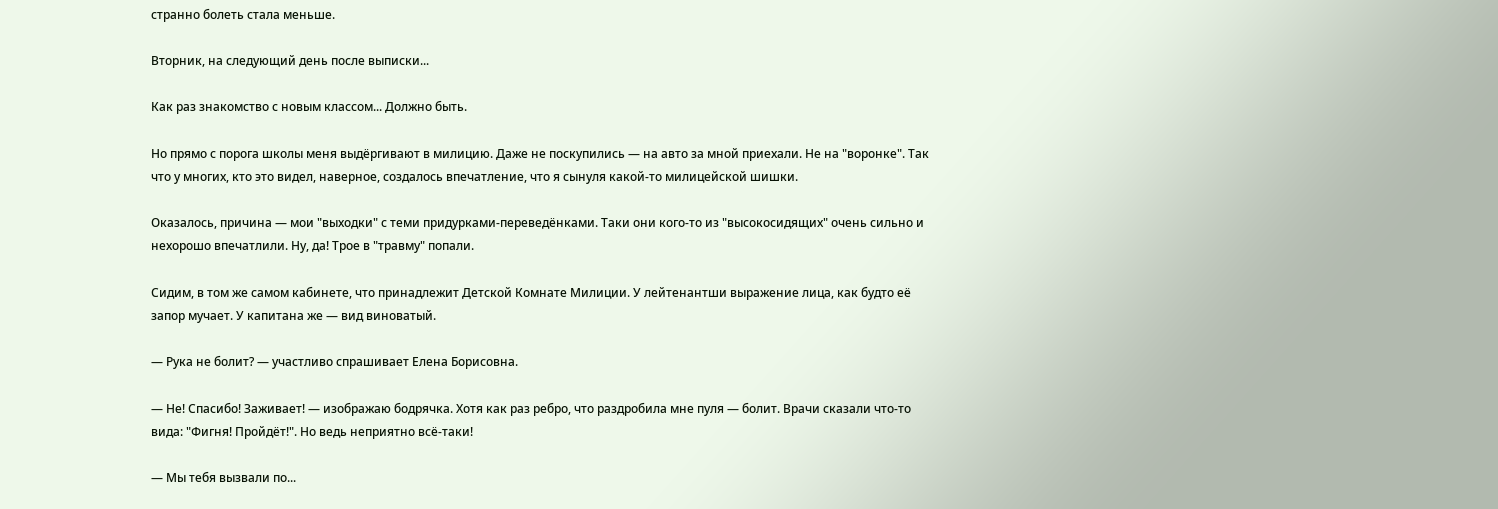странно болеть стала меньше.

Вторник, на следующий день после выписки...

Как раз знакомство с новым классом... Должно быть.

Но прямо с порога школы меня выдёргивают в милицию. Даже не поскупились — на авто за мной приехали. Не на "воронке". Так что у многих, кто это видел, наверное, создалось впечатление, что я сынуля какой-то милицейской шишки.

Оказалось, причина — мои "выходки" с теми придурками-переведёнками. Таки они кого-то из "высокосидящих" очень сильно и нехорошо впечатлили. Ну, да! Трое в "травму" попали.

Сидим, в том же самом кабинете, что принадлежит Детской Комнате Милиции. У лейтенантши выражение лица, как будто её запор мучает. У капитана же — вид виноватый.

— Рука не болит? — участливо спрашивает Елена Борисовна.

— Не! Спасибо! Заживает! — изображаю бодрячка. Хотя как раз ребро, что раздробила мне пуля — болит. Врачи сказали что-то вида: "Фигня! Пройдёт!". Но ведь неприятно всё-таки!

— Мы тебя вызвали по...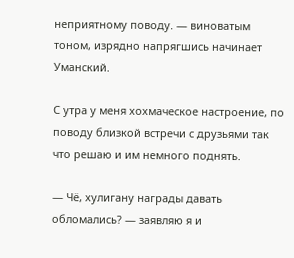неприятному поводу. — виноватым тоном, изрядно напрягшись начинает Уманский.

С утра у меня хохмаческое настроение, по поводу близкой встречи с друзьями так что решаю и им немного поднять.

— Чё, хулигану награды давать обломались? — заявляю я и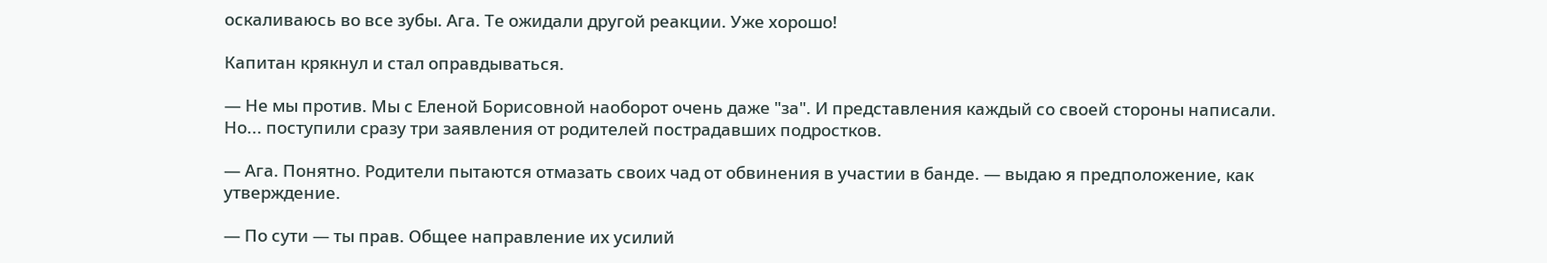оскаливаюсь во все зубы. Ага. Те ожидали другой реакции. Уже хорошо!

Капитан крякнул и стал оправдываться.

— Не мы против. Мы с Еленой Борисовной наоборот очень даже "за". И представления каждый со своей стороны написали. Но... поступили сразу три заявления от родителей пострадавших подростков.

— Ага. Понятно. Родители пытаются отмазать своих чад от обвинения в участии в банде. — выдаю я предположение, как утверждение.

— По сути — ты прав. Общее направление их усилий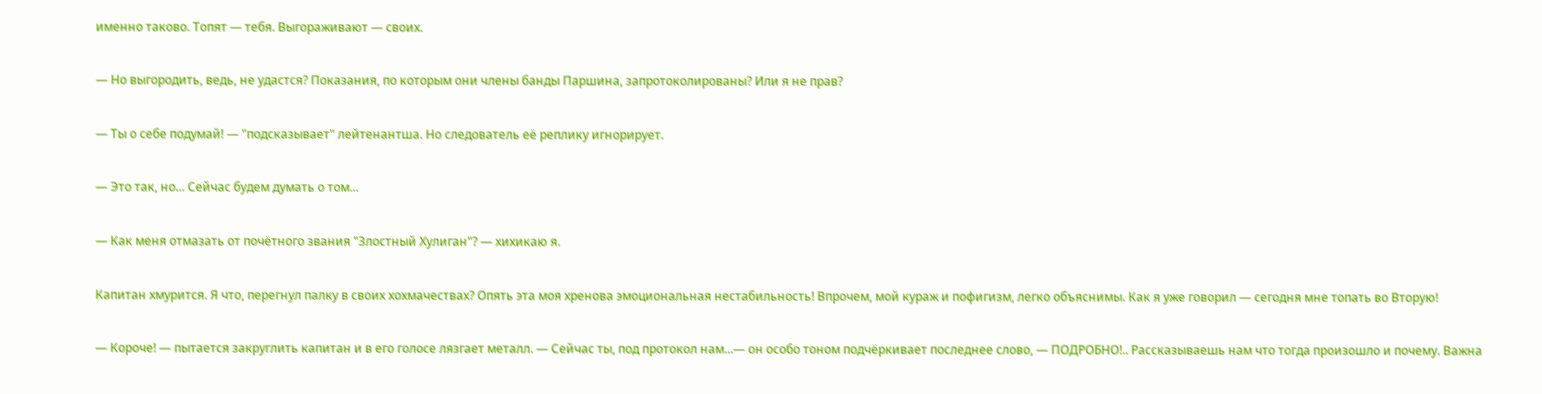именно таково. Топят — тебя. Выгораживают — своих.

— Но выгородить, ведь, не удастся? Показания, по которым они члены банды Паршина, запротоколированы? Или я не прав?

— Ты о себе подумай! — "подсказывает" лейтенантша. Но следователь её реплику игнорирует.

— Это так, но... Сейчас будем думать о том...

— Как меня отмазать от почётного звания "Злостный Хулиган"? — хихикаю я.

Капитан хмурится. Я что, перегнул палку в своих хохмачествах? Опять эта моя хренова эмоциональная нестабильность! Впрочем, мой кураж и пофигизм, легко объяснимы. Как я уже говорил — сегодня мне топать во Вторую!

— Короче! — пытается закруглить капитан и в его голосе лязгает металл. — Сейчас ты, под протокол нам...— он особо тоном подчёркивает последнее слово, — ПОДРОБНО!.. Рассказываешь нам что тогда произошло и почему. Важна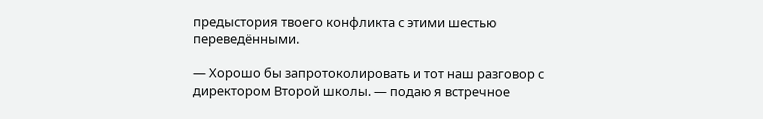предыстория твоего конфликта с этими шестью переведёнными.

— Хорошо бы запротоколировать и тот наш разговор с директором Второй школы. — подаю я встречное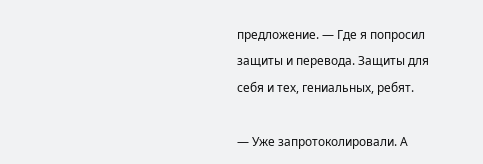предложение. — Где я попросил защиты и перевода. Защиты для себя и тех, гениальных, ребят.

— Уже запротоколировали. А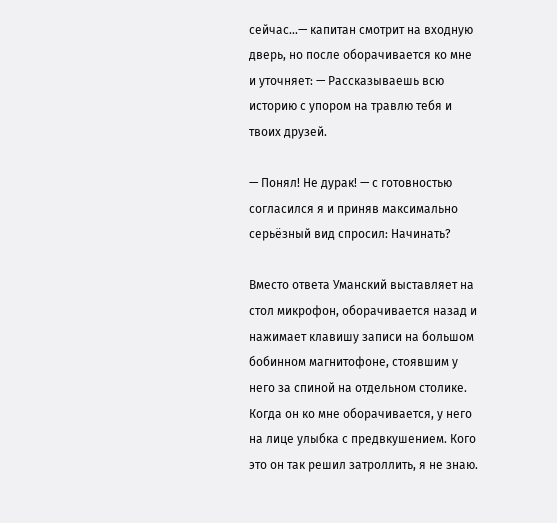сейчас...— капитан смотрит на входную дверь, но после оборачивается ко мне и уточняет: — Рассказываешь всю историю с упором на травлю тебя и твоих друзей.

— Понял! Не дурак! — с готовностью согласился я и приняв максимально серьёзный вид спросил: Начинать?

Вместо ответа Уманский выставляет на стол микрофон, оборачивается назад и нажимает клавишу записи на большом бобинном магнитофоне, стоявшим у него за спиной на отдельном столике. Когда он ко мне оборачивается, у него на лице улыбка с предвкушением. Кого это он так решил затроллить, я не знаю.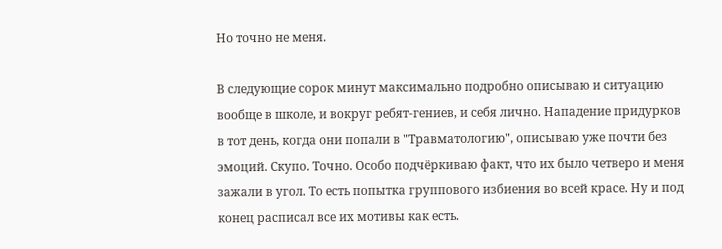Но точно не меня.

В следующие сорок минут максимально подробно описываю и ситуацию вообще в школе, и вокруг ребят-гениев, и себя лично. Нападение придурков в тот день, когда они попали в "Травматологию", описываю уже почти без эмоций. Скупо. Точно. Особо подчёркиваю факт, что их было четверо и меня зажали в угол. То есть попытка группового избиения во всей красе. Ну и под конец расписал все их мотивы как есть.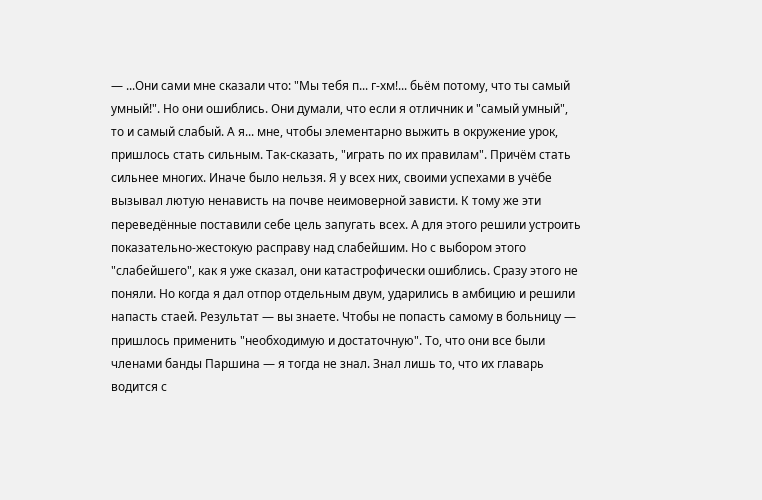— ...Они сами мне сказали что: "Мы тебя п... г-хм!... бьём потому, что ты самый умный!". Но они ошиблись. Они думали, что если я отличник и "самый умный", то и самый слабый. А я... мне, чтобы элементарно выжить в окружение урок, пришлось стать сильным. Так-сказать, "играть по их правилам". Причём стать сильнее многих. Иначе было нельзя. Я у всех них, своими успехами в учёбе вызывал лютую ненависть на почве неимоверной зависти. К тому же эти переведённые поставили себе цель запугать всех. А для этого решили устроить показательно-жестокую расправу над слабейшим. Но с выбором этого "слабейшего", как я уже сказал, они катастрофически ошиблись. Сразу этого не поняли. Но когда я дал отпор отдельным двум, ударились в амбицию и решили напасть стаей. Результат — вы знаете. Чтобы не попасть самому в больницу — пришлось применить "необходимую и достаточную". То, что они все были членами банды Паршина — я тогда не знал. Знал лишь то, что их главарь водится с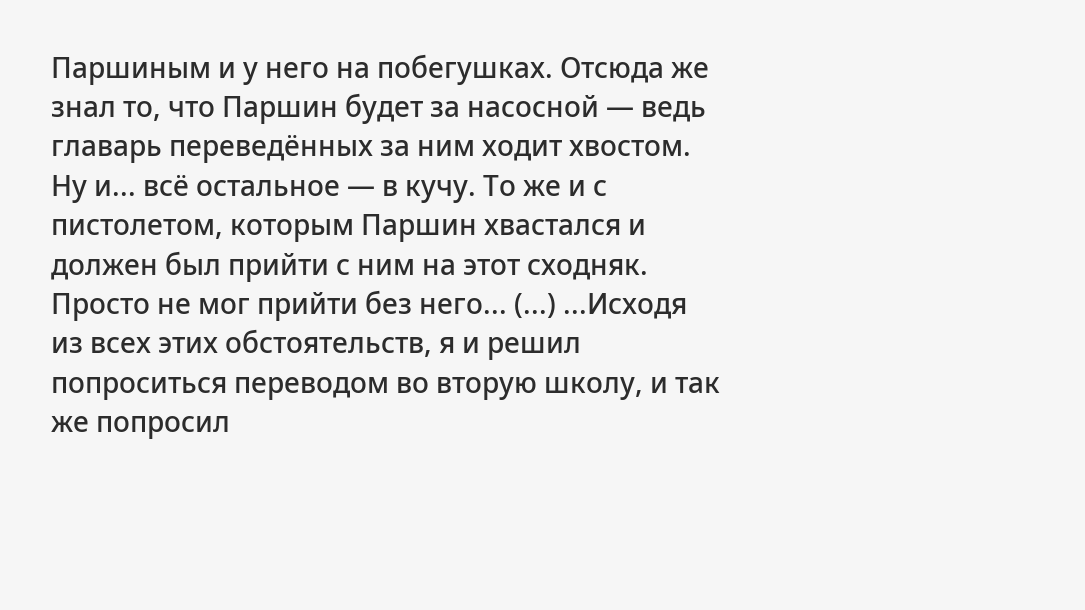Паршиным и у него на побегушках. Отсюда же знал то, что Паршин будет за насосной — ведь главарь переведённых за ним ходит хвостом. Ну и... всё остальное — в кучу. То же и с пистолетом, которым Паршин хвастался и должен был прийти с ним на этот сходняк. Просто не мог прийти без него... (...) ...Исходя из всех этих обстоятельств, я и решил попроситься переводом во вторую школу, и так же попросил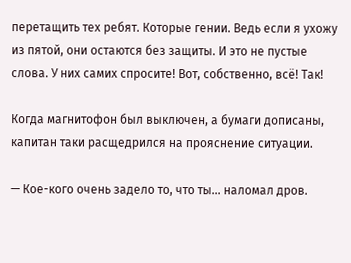перетащить тех ребят. Которые гении. Ведь если я ухожу из пятой, они остаются без защиты. И это не пустые слова. У них самих спросите! Вот, собственно, всё! Так!

Когда магнитофон был выключен, а бумаги дописаны, капитан таки расщедрился на прояснение ситуации.

— Кое-кого очень задело то, что ты... наломал дров.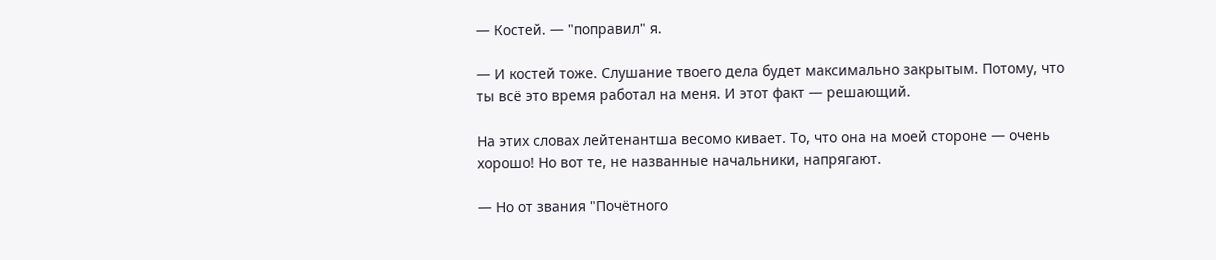— Костей. — "поправил" я.

— И костей тоже. Слушание твоего дела будет максимально закрытым. Потому, что ты всё это время работал на меня. И этот факт — решающий.

На этих словах лейтенантша весомо кивает. То, что она на моей стороне — очень хорошо! Но вот те, не названные начальники, напрягают.

— Но от звания "Почётного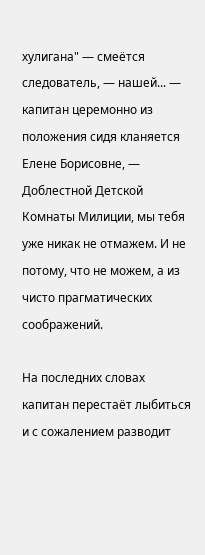хулигана" — смеётся следователь, — нашей... — капитан церемонно из положения сидя кланяется Елене Борисовне, — Доблестной Детской Комнаты Милиции, мы тебя уже никак не отмажем. И не потому, что не можем, а из чисто прагматических соображений.

На последних словах капитан перестаёт лыбиться и с сожалением разводит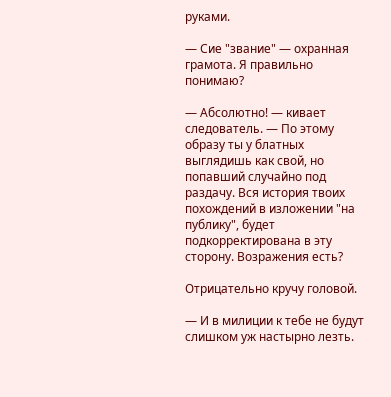руками.

— Сие "звание" — охранная грамота. Я правильно понимаю?

— Абсолютно! — кивает следователь. — По этому образу ты у блатных выглядишь как свой, но попавший случайно под раздачу. Вся история твоих похождений в изложении "на публику", будет подкорректирована в эту сторону. Возражения есть?

Отрицательно кручу головой.

— И в милиции к тебе не будут слишком уж настырно лезть.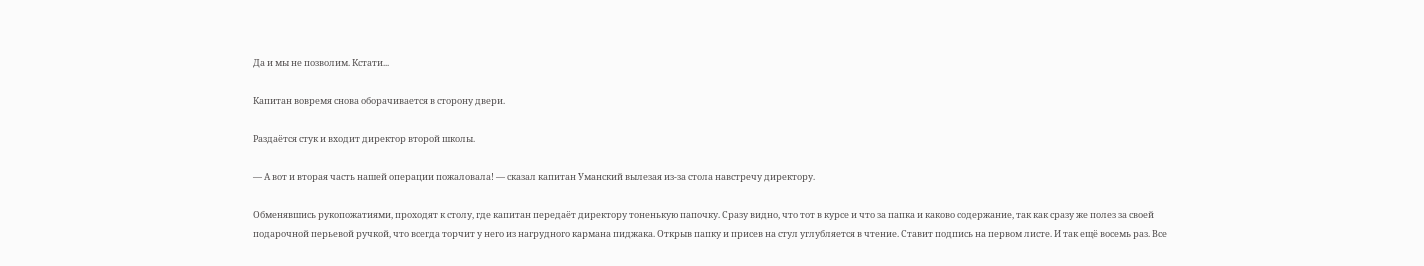Да и мы не позволим. Кстати...

Капитан вовремя снова оборачивается в сторону двери.

Раздаётся стук и входит директор второй школы.

— А вот и вторая часть нашей операции пожаловала! — сказал капитан Уманский вылезая из-за стола навстречу директору.

Обменявшись рукопожатиями, проходят к столу, где капитан передаёт директору тоненькую папочку. Сразу видно, что тот в курсе и что за папка и каково содержание, так как сразу же полез за своей подарочной перьевой ручкой, что всегда торчит у него из нагрудного кармана пиджака. Открыв папку и присев на стул углубляется в чтение. Ставит подпись на первом листе. И так ещё восемь раз. Все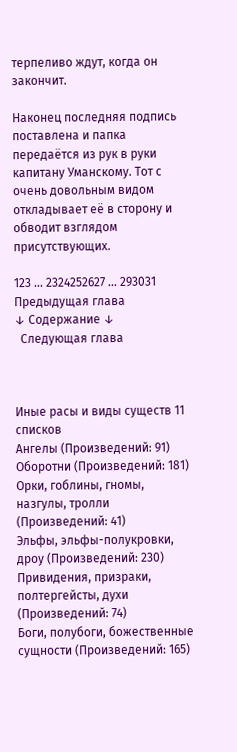терпеливо ждут, когда он закончит.

Наконец последняя подпись поставлена и папка передаётся из рук в руки капитану Уманскому. Тот с очень довольным видом откладывает её в сторону и обводит взглядом присутствующих.

123 ... 2324252627 ... 293031
Предыдущая глава
↓ Содержание ↓
  Следующая глава



Иные расы и виды существ 11 списков
Ангелы (Произведений: 91)
Оборотни (Произведений: 181)
Орки, гоблины, гномы, назгулы, тролли (Произведений: 41)
Эльфы, эльфы-полукровки, дроу (Произведений: 230)
Привидения, призраки, полтергейсты, духи (Произведений: 74)
Боги, полубоги, божественные сущности (Произведений: 165)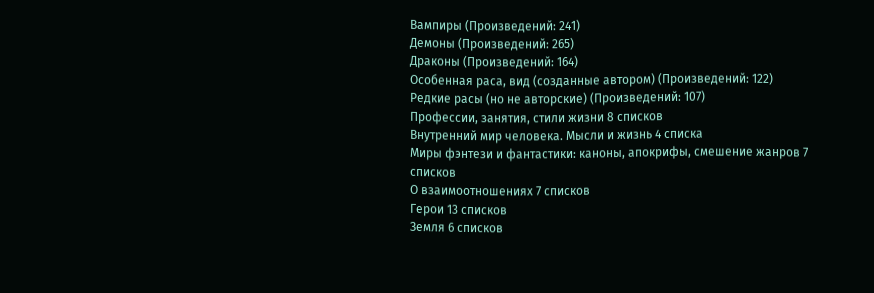Вампиры (Произведений: 241)
Демоны (Произведений: 265)
Драконы (Произведений: 164)
Особенная раса, вид (созданные автором) (Произведений: 122)
Редкие расы (но не авторские) (Произведений: 107)
Профессии, занятия, стили жизни 8 списков
Внутренний мир человека. Мысли и жизнь 4 списка
Миры фэнтези и фантастики: каноны, апокрифы, смешение жанров 7 списков
О взаимоотношениях 7 списков
Герои 13 списков
Земля 6 списков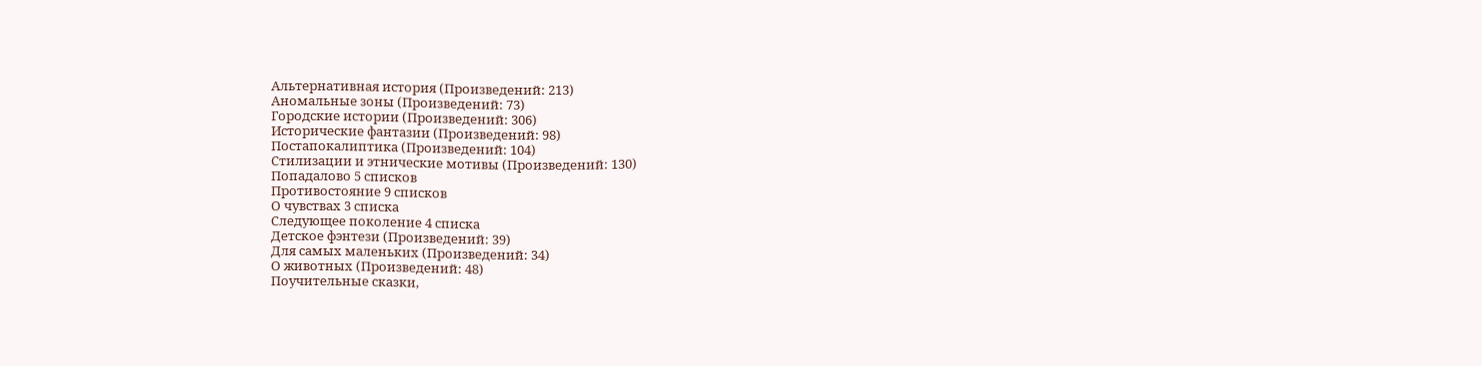Альтернативная история (Произведений: 213)
Аномальные зоны (Произведений: 73)
Городские истории (Произведений: 306)
Исторические фантазии (Произведений: 98)
Постапокалиптика (Произведений: 104)
Стилизации и этнические мотивы (Произведений: 130)
Попадалово 5 списков
Противостояние 9 списков
О чувствах 3 списка
Следующее поколение 4 списка
Детское фэнтези (Произведений: 39)
Для самых маленьких (Произведений: 34)
О животных (Произведений: 48)
Поучительные сказки,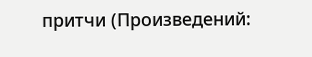притчи (Произведений: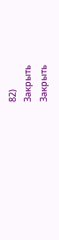82)
Закрыть
Закрыть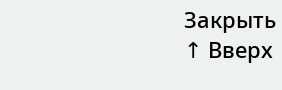Закрыть
↑ Вверх